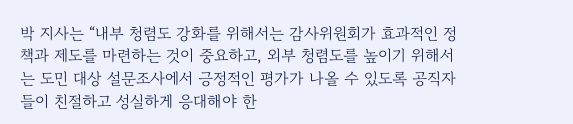박 지사는 “내부 청렴도 강화를 위해서는 감사위원회가 효과적인 정책과 제도를 마련하는 것이 중요하고, 외부 청렴도를 높이기 위해서는 도민 대상 설문조사에서 긍정적인 평가가 나올 수 있도록 공직자들이 친절하고 성실하게 응대해야 한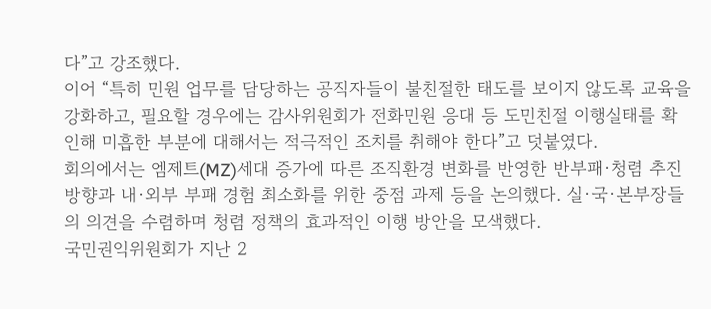다”고 강조했다.
이어 “특히 민원 업무를 담당하는 공직자들이 불친절한 태도를 보이지 않도록 교육을 강화하고, 필요할 경우에는 감사위원회가 전화민원 응대 등 도민친절 이행실태를 확인해 미흡한 부분에 대해서는 적극적인 조치를 취해야 한다”고 덧붙였다.
회의에서는 엠제트(MZ)세대 증가에 따른 조직환경 변화를 반영한 반부패·청렴 추진방향과 내·외부 부패 경험 최소화를 위한 중점 과제 등을 논의했다. 실·국·본부장들의 의견을 수렴하며 청렴 정책의 효과적인 이행 방안을 모색했다.
국민권익위원회가 지난 2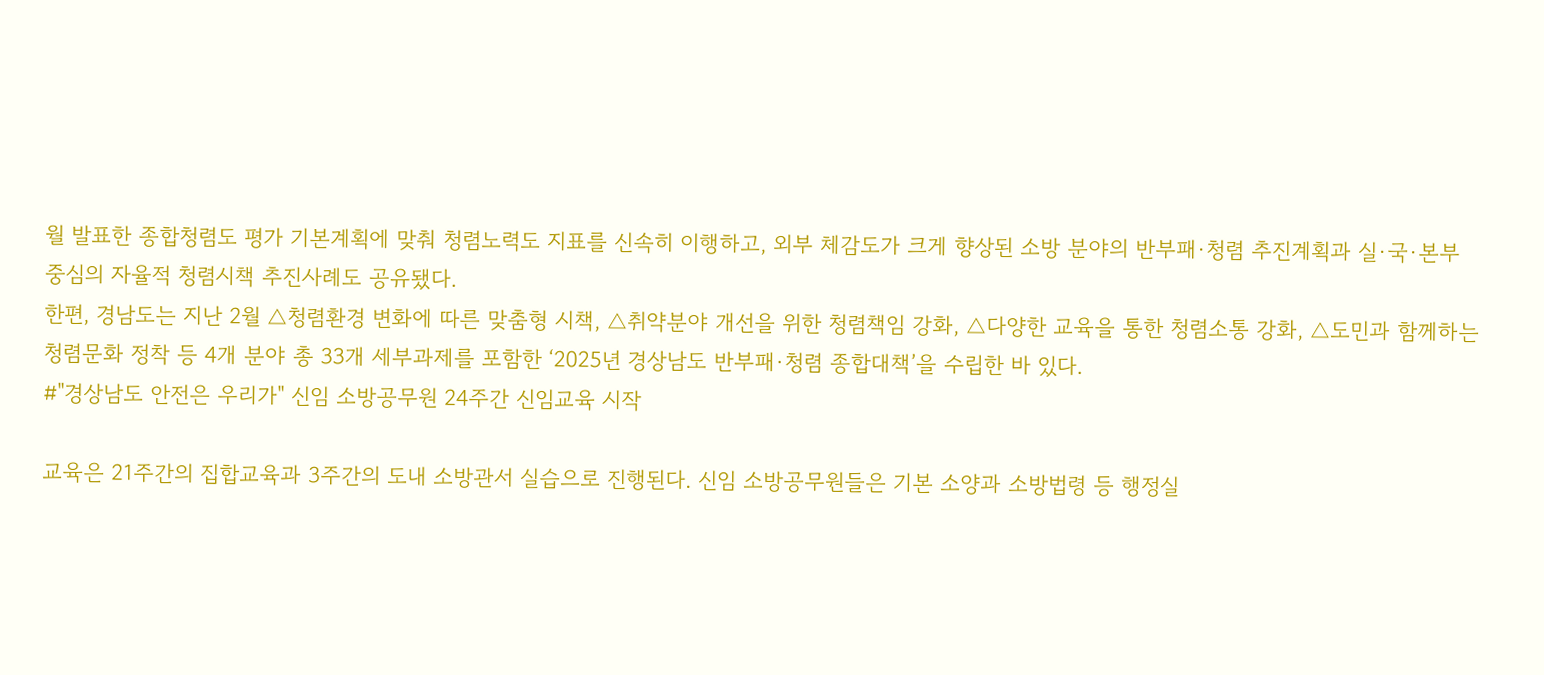월 발표한 종합청렴도 평가 기본계획에 맞춰 청렴노력도 지표를 신속히 이행하고, 외부 체감도가 크게 향상된 소방 분야의 반부패·청렴 추진계획과 실·국·본부 중심의 자율적 청렴시책 추진사례도 공유됐다.
한편, 경남도는 지난 2월 △청렴환경 변화에 따른 맞춤형 시책, △취약분야 개선을 위한 청렴책임 강화, △다양한 교육을 통한 청렴소통 강화, △도민과 함께하는 청렴문화 정착 등 4개 분야 총 33개 세부과제를 포함한 ‘2025년 경상남도 반부패·청렴 종합대책’을 수립한 바 있다.
#"경상남도 안전은 우리가" 신임 소방공무원 24주간 신임교육 시작

교육은 21주간의 집합교육과 3주간의 도내 소방관서 실습으로 진행된다. 신임 소방공무원들은 기본 소양과 소방법령 등 행정실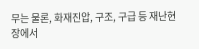무는 물론, 화재진압, 구조, 구급 등 재난현장에서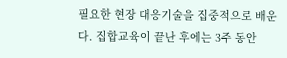필요한 현장 대응기술을 집중적으로 배운다. 집합교육이 끝난 후에는 3주 동안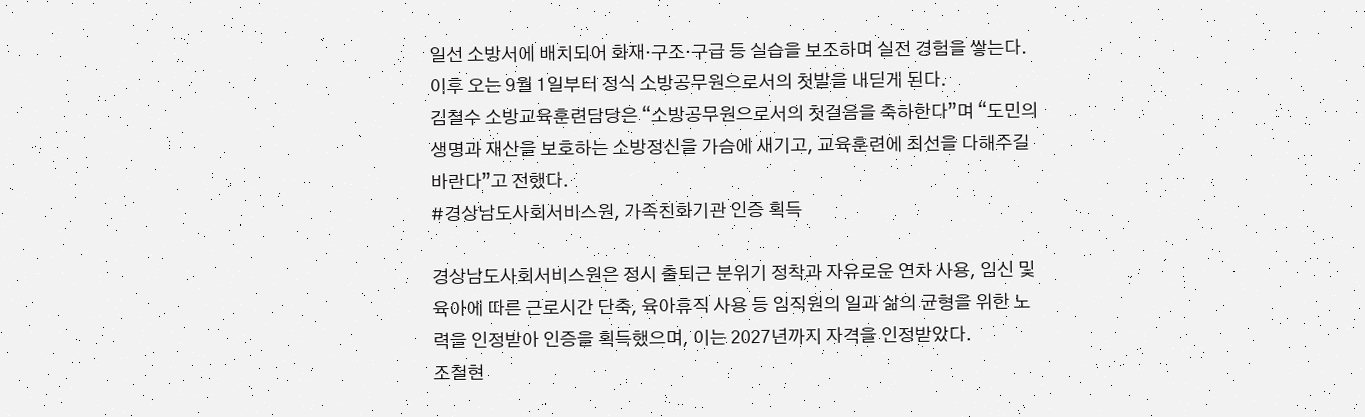일선 소방서에 배치되어 화재·구조·구급 등 실습을 보조하며 실전 경험을 쌓는다. 이후 오는 9월 1일부터 정식 소방공무원으로서의 첫발을 내딛게 된다.
김철수 소방교육훈련담당은 “소방공무원으로서의 첫걸음을 축하한다”며 “도민의 생명과 재산을 보호하는 소방정신을 가슴에 새기고, 교육훈련에 최선을 다해주길 바란다”고 전했다.
#경상남도사회서비스원, 가족친화기관 인증 획득

경상남도사회서비스원은 정시 출퇴근 분위기 정착과 자유로운 연차 사용, 임신 및 육아에 따른 근로시간 단축, 육아휴직 사용 등 임직원의 일과 삶의 균형을 위한 노력을 인정받아 인증을 획득했으며, 이는 2027년까지 자격을 인정받았다.
조철현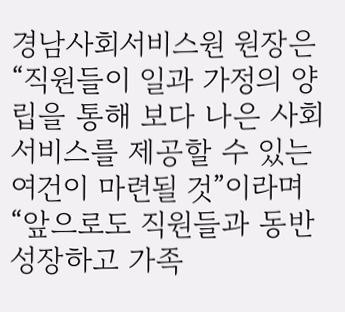경남사회서비스원 원장은 “직원들이 일과 가정의 양립을 통해 보다 나은 사회서비스를 제공할 수 있는 여건이 마련될 것”이라며 “앞으로도 직원들과 동반 성장하고 가족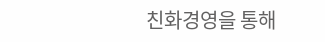친화경영을 통해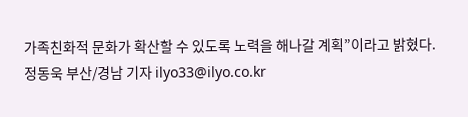가족친화적 문화가 확산할 수 있도록 노력을 해나갈 계획”이라고 밝혔다.
정동욱 부산/경남 기자 ilyo33@ilyo.co.kr